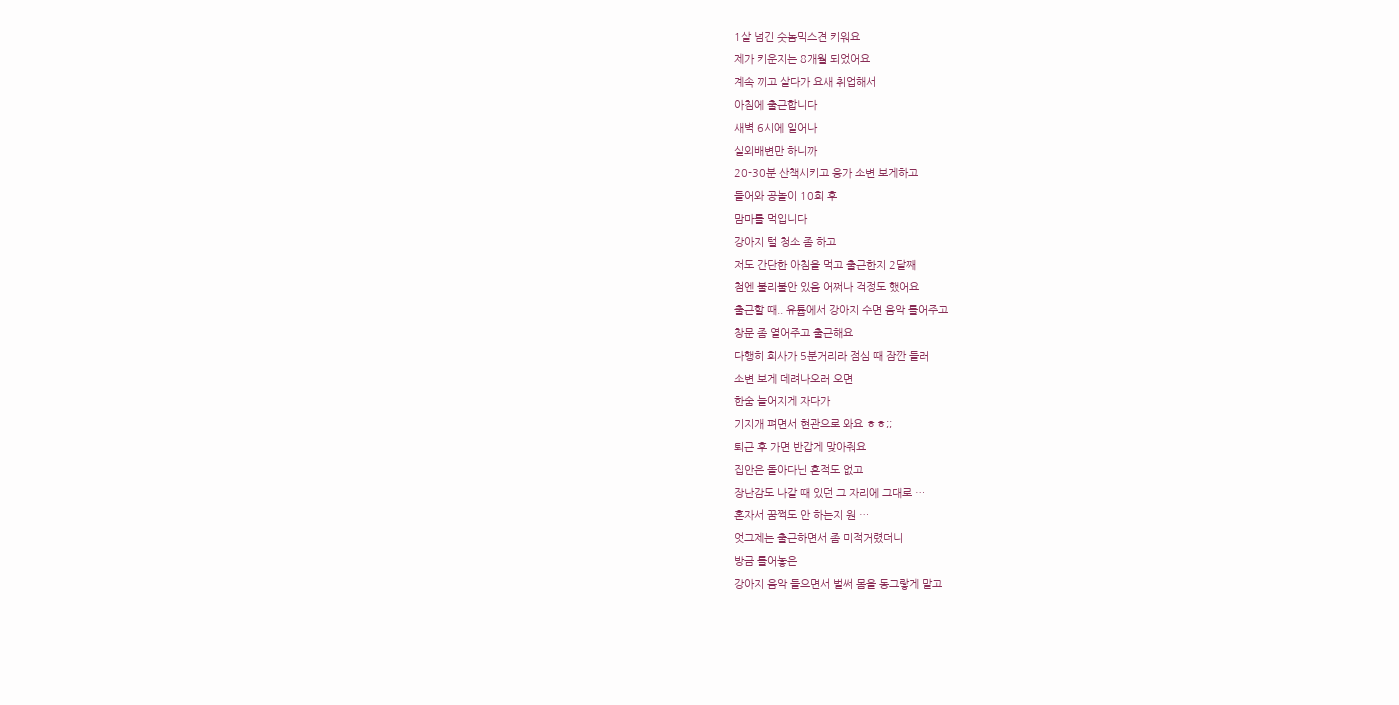1살 넘긴 숫놈믹스견 키워요
제가 키운지는 8개월 되었어요
계속 끼고 살다가 요새 취업해서
아침에 출근합니다
새벽 6시에 일어나
실외배변만 하니까
20-30분 산책시키고 응가 소변 보게하고
들어와 공놀이 10회 후
맘마를 먹입니다
강아지 털 청소 좀 하고
저도 간단한 아침을 먹고 출근한지 2달째
첨엔 불리불안 있음 어쩌나 걱정도 했어요
출근할 때.. 유튭에서 강아지 수면 음악 틀어주고
창문 좀 열어주고 출근해요
다행히 회사가 5분거리라 점심 때 잠깐 들러
소변 보게 데려나오러 오면
한숨 늘어지게 자다가
기지개 펴면서 현관으로 와요 ㅎㅎ;;
퇴근 후 가면 반갑게 맞아줘요
집안은 돌아다닌 흔적도 없고
장난감도 나갈 때 있던 그 자리에 그대로 …
혼자서 꿈쩍도 안 하는지 원 …
엇그제는 출근하면서 좀 미적거렸더니
방금 틀어놓은
강아지 음악 들으면서 벌써 몸을 동그랗게 말고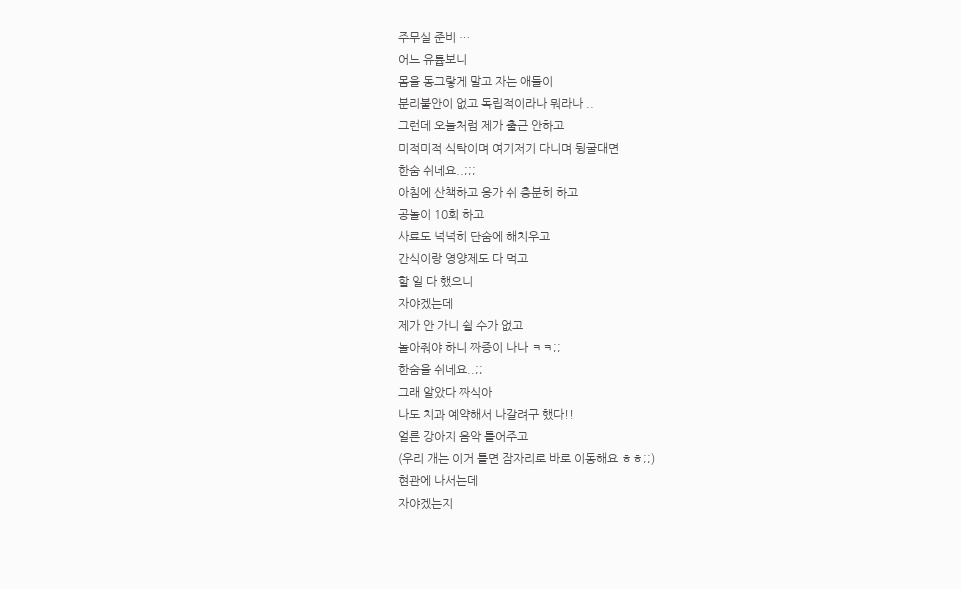주무실 준비 …
어느 유튭보니
몸을 동그랗게 말고 자는 애들이
분리불안이 없고 독립적이라나 뭐라나 ..
그런데 오늘처럼 제가 출근 안하고
미적미적 식탁이며 여기저기 다니며 뒹굴대면
한숨 쉬네요..;;;
아침에 산책하고 응가 쉬 충분히 하고
공놀이 10회 하고
사료도 넉넉히 단숨에 해치우고
간식이랑 영양제도 다 먹고
할 일 다 했으니
자야겠는데
제가 안 가니 쉴 수가 없고
놀아줘야 하니 짜증이 나나 ㅋㅋ;;
한숨을 쉬네요..;;
그래 알았다 짜식아
나도 치과 예약해서 나갈려구 했다!!
얼른 강아지 음악 틀어주고
(우리 개는 이거 틀면 잠자리로 바로 이동해요 ㅎㅎ;;)
현관에 나서는데
자야겠는지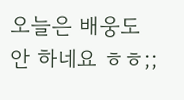오늘은 배웅도 안 하네요 ㅎㅎ;;